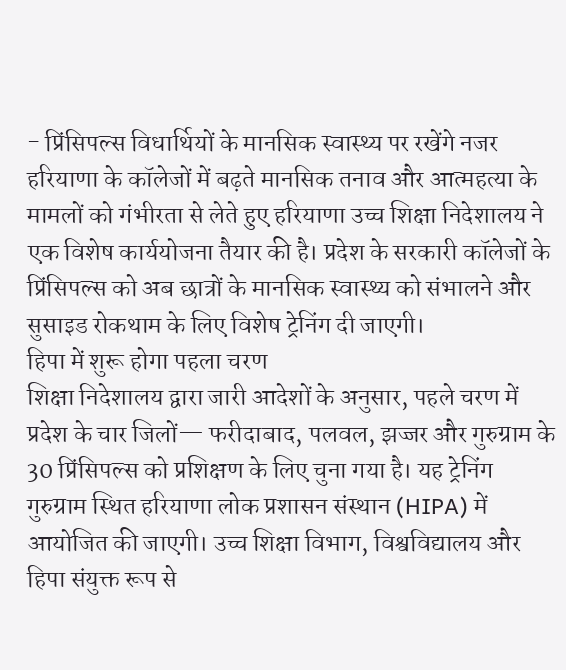- प्रिंसिपल्स विधार्थियों के मानसिक स्वास्थ्य पर रखेंगे नजर
हरियाणा के कॉलेजों में बढ़ते मानसिक तनाव और आत्महत्या के मामलों को गंभीरता से लेते हुए हरियाणा उच्च शिक्षा निदेशालय ने एक विशेष कार्ययोजना तैयार की है। प्रदेश के सरकारी कॉलेजों के प्रिंसिपल्स को अब छात्रों के मानसिक स्वास्थ्य को संभालने और सुसाइड रोकथाम के लिए विशेष ट्रेनिंग दी जाएगी।
हिपा में शुरू होगा पहला चरण
शिक्षा निदेशालय द्वारा जारी आदेशों के अनुसार, पहले चरण में प्रदेश के चार जिलों— फरीदाबाद, पलवल, झज्जर और गुरुग्राम के 30 प्रिंसिपल्स को प्रशिक्षण के लिए चुना गया है। यह ट्रेनिंग गुरुग्राम स्थित हरियाणा लोक प्रशासन संस्थान (HIPA) में आयोजित की जाएगी। उच्च शिक्षा विभाग, विश्वविद्यालय और हिपा संयुक्त रूप से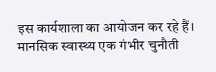इस कार्यशाला का आयोजन कर रहे हैं।
मानसिक स्वास्थ्य एक गंभीर चुनौती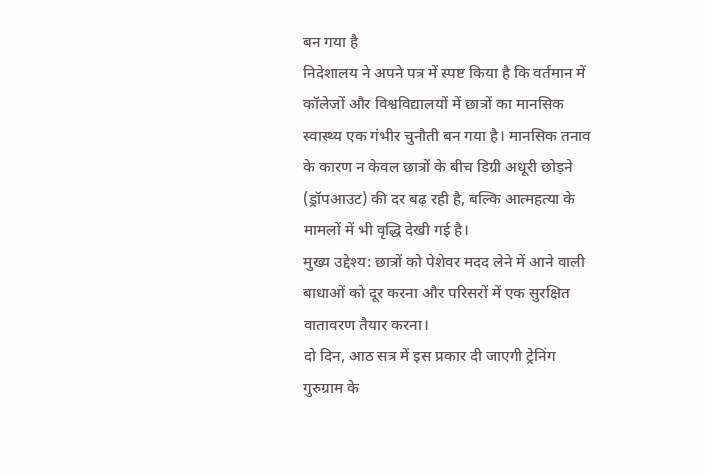बन गया है
निदेशालय ने अपने पत्र में स्पष्ट किया है कि वर्तमान में कॉलेजों और विश्वविद्यालयों में छात्रों का मानसिक स्वास्थ्य एक गंभीर चुनौती बन गया है। मानसिक तनाव के कारण न केवल छात्रों के बीच डिग्री अधूरी छोड़ने (ड्रॉपआउट) की दर बढ़ रही है, बल्कि आत्महत्या के मामलों में भी वृद्धि देखी गई है।
मुख्य उद्देश्य: छात्रों को पेशेवर मदद लेने में आने वाली बाधाओं को दूर करना और परिसरों में एक सुरक्षित वातावरण तैयार करना।
दो दिन, आठ सत्र में इस प्रकार दी जाएगी ट्रेनिंग
गुरुग्राम के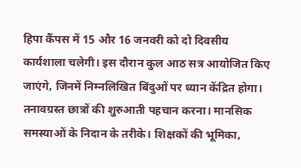हिपा कैंपस में 15 और 16 जनवरी को दो दिवसीय कार्यशाला चलेगी। इस दौरान कुल आठ सत्र आयोजित किए जाएंगे, जिनमें निम्नलिखित बिंदुओं पर ध्यान केंद्रित होगा। तनावग्रस्त छात्रों की शुरुआती पहचान करना। मानसिक समस्याओं के निदान के तरीके। शिक्षकों की भूमिका,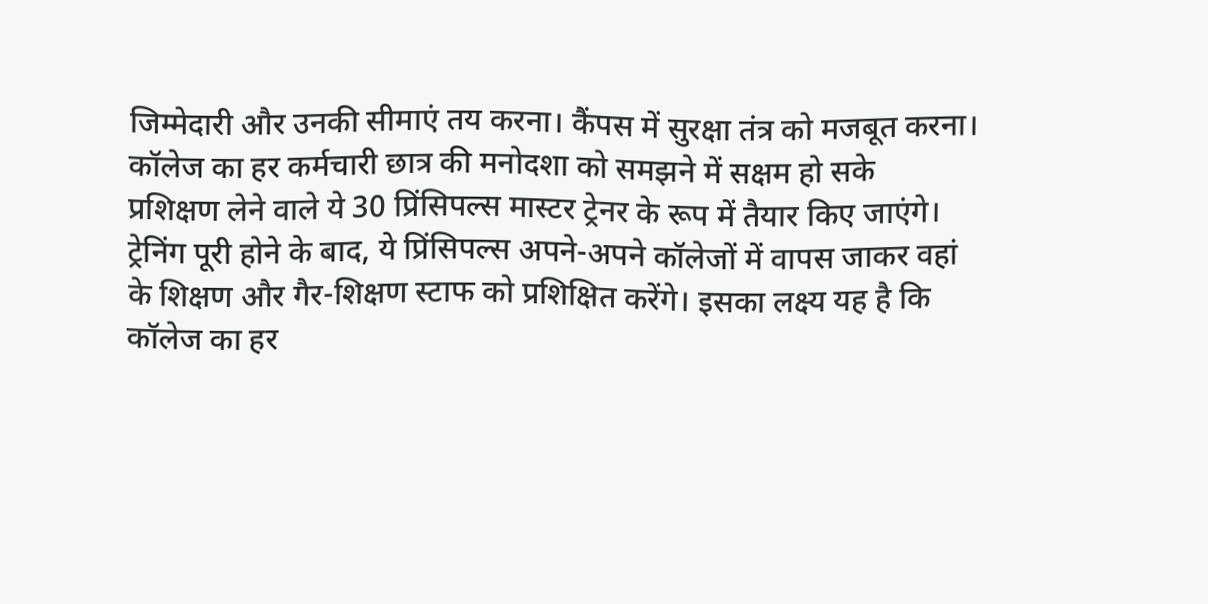जिम्मेदारी और उनकी सीमाएं तय करना। कैंपस में सुरक्षा तंत्र को मजबूत करना।
कॉलेज का हर कर्मचारी छात्र की मनोदशा को समझने में सक्षम हो सके
प्रशिक्षण लेने वाले ये 30 प्रिंसिपल्स मास्टर ट्रेनर के रूप में तैयार किए जाएंगे। ट्रेनिंग पूरी होने के बाद, ये प्रिंसिपल्स अपने-अपने कॉलेजों में वापस जाकर वहां के शिक्षण और गैर-शिक्षण स्टाफ को प्रशिक्षित करेंगे। इसका लक्ष्य यह है कि कॉलेज का हर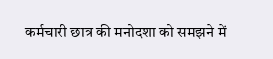कर्मचारी छात्र की मनोदशा को समझने में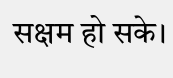सक्षम हो सके।